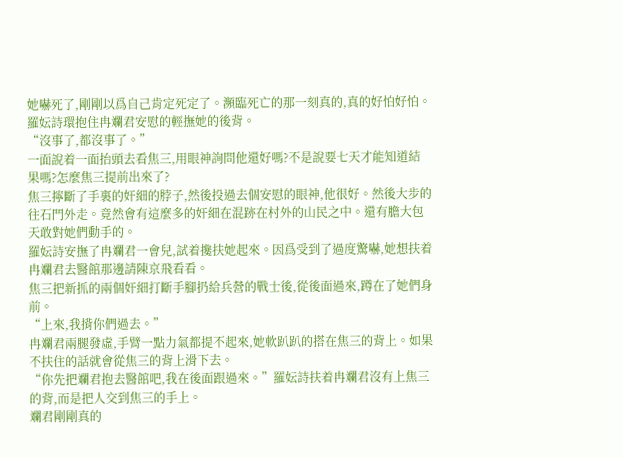她嚇死了,剛剛以爲自己肯定死定了。瀕臨死亡的那一刻真的,真的好怕好怕。
羅妘詩環抱住冉斕君安慰的輕撫她的後背。
“沒事了,都沒事了。”
一面說着一面抬頭去看焦三,用眼神詢問他還好嗎?不是說要七天才能知道結果嗎?怎麼焦三提前出來了?
焦三擰斷了手裏的奸細的脖子,然後投過去個安慰的眼神,他很好。然後大步的往石門外走。竟然會有這麼多的奸細在混跡在村外的山民之中。還有膽大包天敢對她們動手的。
羅妘詩安撫了冉斕君一會兒,試着攙扶她起來。因爲受到了過度驚嚇,她想扶着冉斕君去醫館那邊請陳京飛看看。
焦三把新抓的兩個奸細打斷手腳扔給兵營的戰士後,從後面過來,蹲在了她們身前。
“上來,我揹你們過去。”
冉斕君兩腿發虛,手臂一點力氣都提不起來,她軟趴趴的搭在焦三的背上。如果不扶住的話就會從焦三的背上滑下去。
“你先把斕君抱去醫館吧,我在後面跟過來。”羅妘詩扶着冉斕君沒有上焦三的背,而是把人交到焦三的手上。
斕君剛剛真的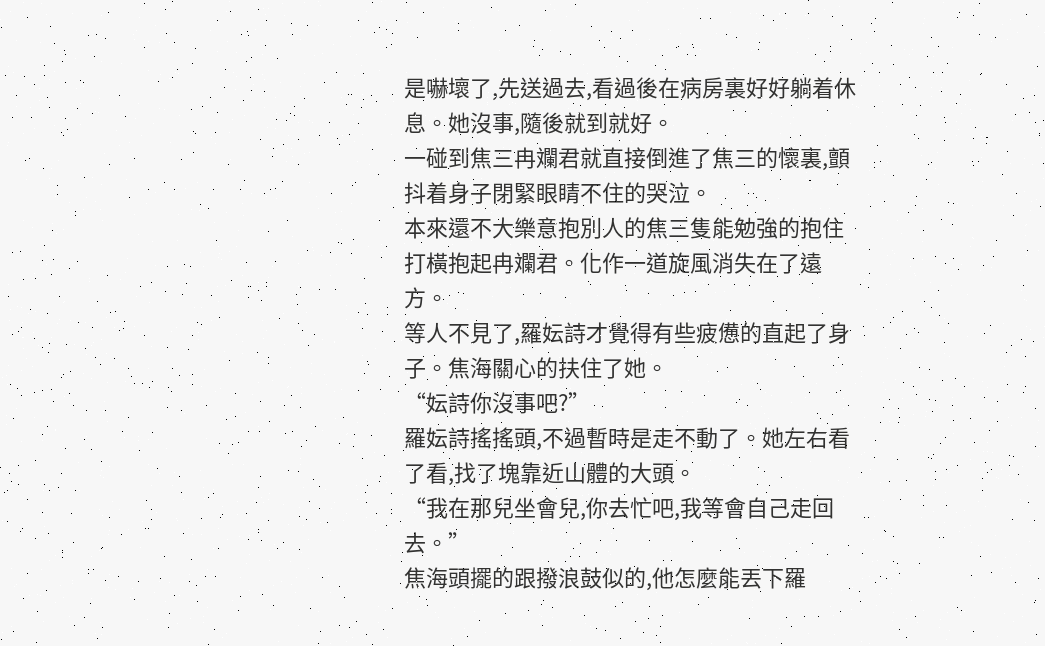是嚇壞了,先送過去,看過後在病房裏好好躺着休息。她沒事,隨後就到就好。
一碰到焦三冉斕君就直接倒進了焦三的懷裏,顫抖着身子閉緊眼睛不住的哭泣。
本來還不大樂意抱別人的焦三隻能勉強的抱住打橫抱起冉斕君。化作一道旋風消失在了遠方。
等人不見了,羅妘詩才覺得有些疲憊的直起了身子。焦海關心的扶住了她。
“妘詩你沒事吧?”
羅妘詩搖搖頭,不過暫時是走不動了。她左右看了看,找了塊靠近山體的大頭。
“我在那兒坐會兒,你去忙吧,我等會自己走回去。”
焦海頭擺的跟撥浪鼓似的,他怎麼能丟下羅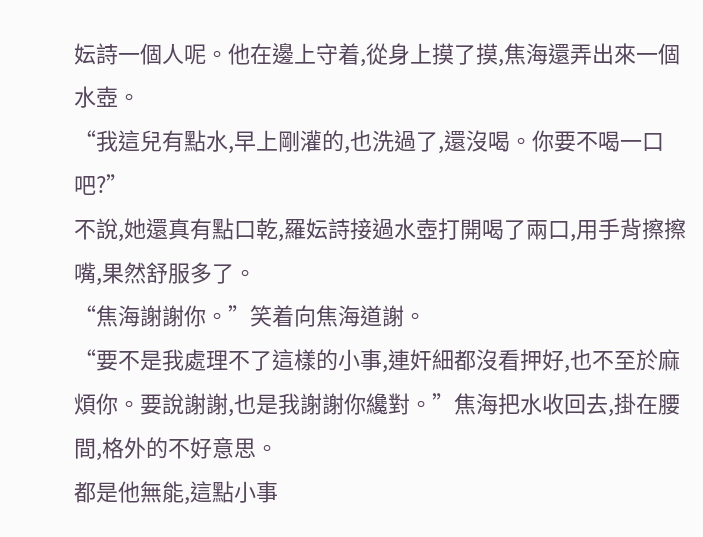妘詩一個人呢。他在邊上守着,從身上摸了摸,焦海還弄出來一個水壺。
“我這兒有點水,早上剛灌的,也洗過了,還沒喝。你要不喝一口吧?”
不說,她還真有點口乾,羅妘詩接過水壺打開喝了兩口,用手背擦擦嘴,果然舒服多了。
“焦海謝謝你。”笑着向焦海道謝。
“要不是我處理不了這樣的小事,連奸細都沒看押好,也不至於麻煩你。要說謝謝,也是我謝謝你纔對。”焦海把水收回去,掛在腰間,格外的不好意思。
都是他無能,這點小事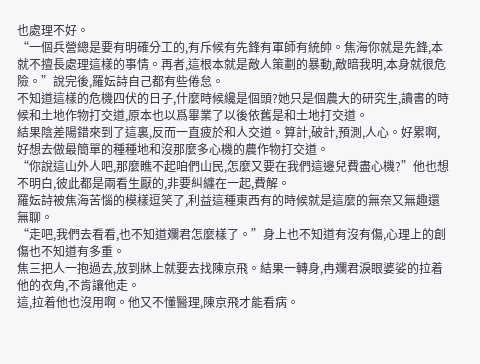也處理不好。
“一個兵營總是要有明確分工的,有斥候有先鋒有軍師有統帥。焦海你就是先鋒,本就不擅長處理這樣的事情。再者,這根本就是敵人策劃的暴動,敵暗我明,本身就很危險。”說完後,羅妘詩自己都有些倦怠。
不知道這樣的危機四伏的日子,什麼時候纔是個頭?她只是個農大的研究生,讀書的時候和土地作物打交道,原本也以爲畢業了以後依舊是和土地打交道。
結果陰差陽錯來到了這裏,反而一直疲於和人交道。算計,破計,預測,人心。好累啊,好想去做最簡單的種種地和沒那麼多心機的農作物打交道。
“你說這山外人吧,那麼瞧不起咱們山民,怎麼又要在我們這邊兒費盡心機?”他也想不明白,彼此都是兩看生厭的,非要糾纏在一起,費解。
羅妘詩被焦海苦惱的模樣逗笑了,利益這種東西有的時候就是這麼的無奈又無趣還無聊。
“走吧,我們去看看,也不知道斕君怎麼樣了。”身上也不知道有沒有傷,心理上的創傷也不知道有多重。
焦三把人一抱過去,放到牀上就要去找陳京飛。結果一轉身,冉斕君淚眼婆娑的拉着他的衣角,不肯讓他走。
這,拉着他也沒用啊。他又不懂醫理,陳京飛才能看病。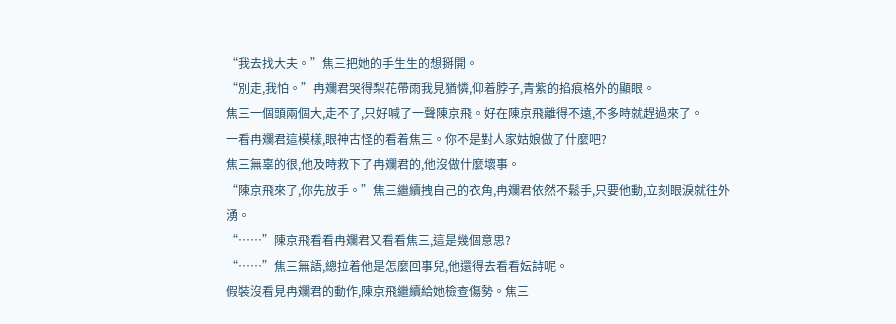“我去找大夫。”焦三把她的手生生的想掰開。
“別走,我怕。”冉斕君哭得梨花帶雨我見猶憐,仰着脖子,青紫的掐痕格外的顯眼。
焦三一個頭兩個大,走不了,只好喊了一聲陳京飛。好在陳京飛離得不遠,不多時就趕過來了。
一看冉斕君這模樣,眼神古怪的看着焦三。你不是對人家姑娘做了什麼吧?
焦三無辜的很,他及時救下了冉斕君的,他沒做什麼壞事。
“陳京飛來了,你先放手。”焦三繼續拽自己的衣角,冉斕君依然不鬆手,只要他動,立刻眼淚就往外湧。
“……”陳京飛看看冉斕君又看看焦三,這是幾個意思?
“……”焦三無語,總拉着他是怎麼回事兒,他還得去看看妘詩呢。
假裝沒看見冉斕君的動作,陳京飛繼續給她檢查傷勢。焦三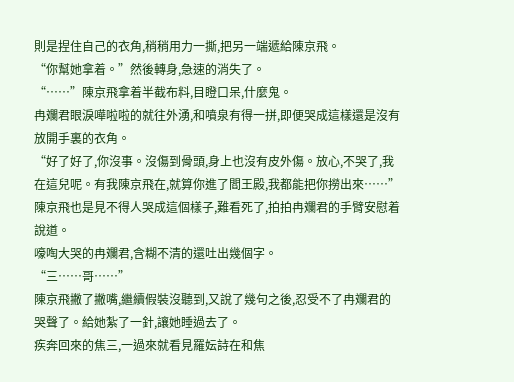則是捏住自己的衣角,稍稍用力一撕,把另一端遞給陳京飛。
“你幫她拿着。”然後轉身,急速的消失了。
“……”陳京飛拿着半截布料,目瞪口呆,什麼鬼。
冉斕君眼淚嘩啦啦的就往外湧,和噴泉有得一拼,即便哭成這樣還是沒有放開手裏的衣角。
“好了好了,你沒事。沒傷到骨頭,身上也沒有皮外傷。放心,不哭了,我在這兒呢。有我陳京飛在,就算你進了閻王殿,我都能把你撈出來……”陳京飛也是見不得人哭成這個樣子,難看死了,拍拍冉斕君的手臂安慰着說道。
嚎啕大哭的冉斕君,含糊不清的還吐出幾個字。
“三……哥……”
陳京飛撇了撇嘴,繼續假裝沒聽到,又說了幾句之後,忍受不了冉斕君的哭聲了。給她紮了一針,讓她睡過去了。
疾奔回來的焦三,一過來就看見羅妘詩在和焦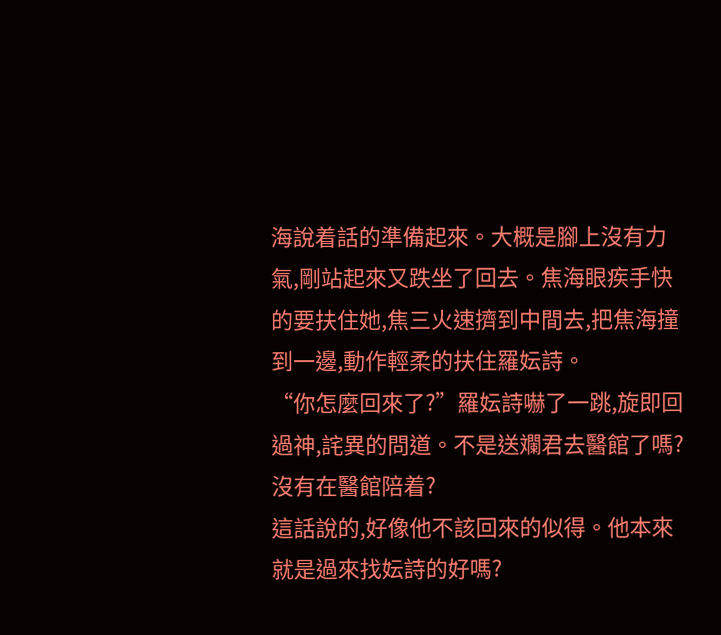海說着話的準備起來。大概是腳上沒有力氣,剛站起來又跌坐了回去。焦海眼疾手快的要扶住她,焦三火速擠到中間去,把焦海撞到一邊,動作輕柔的扶住羅妘詩。
“你怎麼回來了?”羅妘詩嚇了一跳,旋即回過神,詫異的問道。不是送斕君去醫館了嗎?沒有在醫館陪着?
這話說的,好像他不該回來的似得。他本來就是過來找妘詩的好嗎?